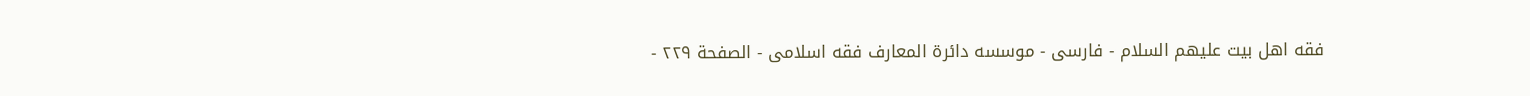فقه اهل بیت علیهم السلام - فارسی - موسسه دائرة المعارف فقه اسلامی - الصفحة ٢٢٩ -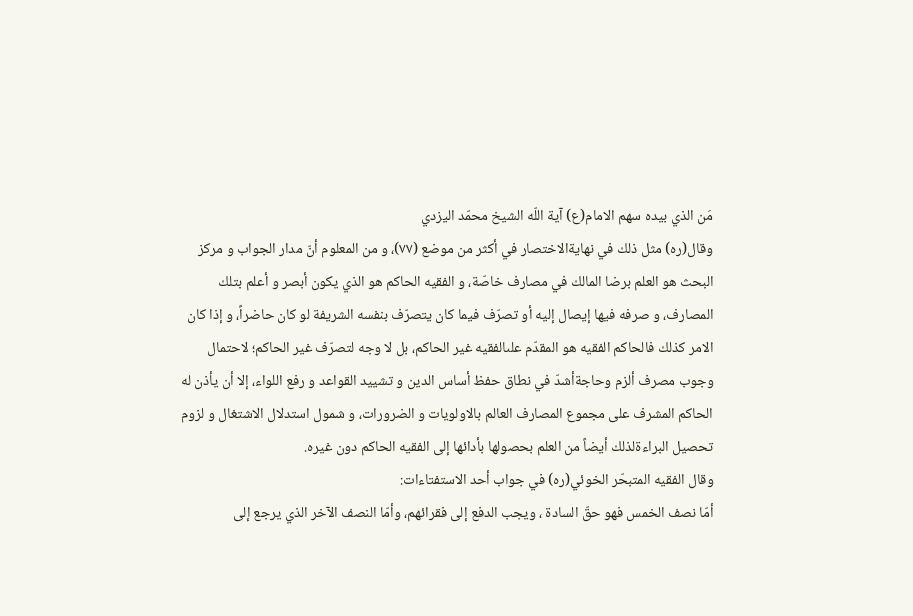مَن الذي بيده سهم الامام(ع) آية اللّه الشيخ محمّد اليزدي
وقال(ره) مثل ذلك في نهايةالاختصار في أكثر من موضع (٧٧)، و من المعلوم أنّ مدار الجواب و مركز البحث هو العلم برضا المالك في مصارف خاصّة، و الفقيه الحاكم هو الذي يكون أبصر و أعلم بتلك المصارف، و صرفه فيها إيصال إليه أو تصرّف فيما كان يتصرّف بنفسه الشريفة لو كان حاضراً، و إذا كان الامر كذلك فالحاكم الفقيه هو المقدّم علىالفقيه غير الحاكم، بل لا وجه لتصرّف غير الحاكم؛ لاحتمال وجوب مصرف ألزم وحاجةأشدّ في نطاق حفظ أساس الدين و تشييد القواعد و رفع اللواء، إلا أن يأذن له الحاكم المشرف على مجموع المصارف العالم بالاولويات و الضرورات، و شمول استدلال الاشتغال و لزوم تحصيل البراءةلذلك أيضاً من العلم بحصولها بأدائها إلى الفقيه الحاكم دون غيره.
وقال الفقيه المتبحّر الخوئي(ره) في جواب أحد الاستفتاءات:
أمّا نصف الخمس فهو حقّ السادة ، ويجب الدفع إلى فقرائهم، وأمّا النصف الآخر الذي يرجع إلى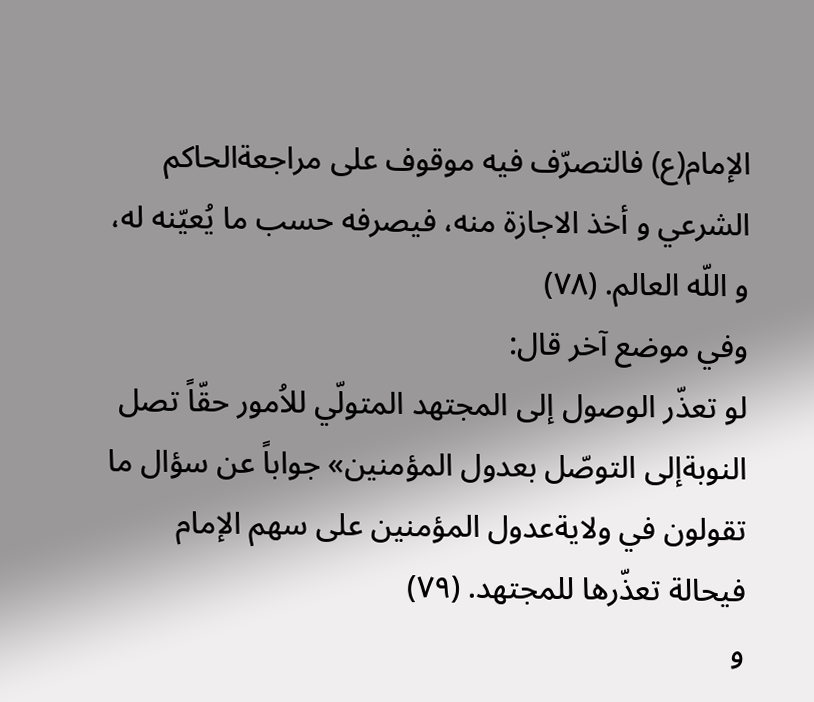الإمام(ع) فالتصرّف فيه موقوف على مراجعةالحاكم الشرعي و أخذ الاجازة منه، فيصرفه حسب ما يُعيّنه له، و اللّه العالم. (٧٨)
وفي موضع آخر قال:
لو تعذّر الوصول إلى المجتهد المتولّي للاُمور حقّاً تصل النوبةإلى التوصّل بعدول المؤمنين» جواباً عن سؤال ما تقولون في ولايةعدول المؤمنين على سهم الإمام فيحالة تعذّرها للمجتهد. (٧٩)
و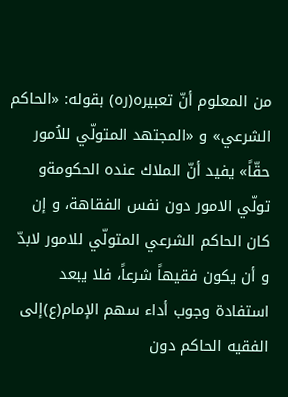من المعلوم أنّ تعبيره(ره) بقوله: «الحاكم الشرعي» و «المجتهد المتولّي للاُمور حقّاً» يفيد أنّ الملاك عنده الحكومةو تولّي الامور دون نفس الفقاهة، و إن كان الحاكم الشرعي المتولّي للامور لابدّ و أن يكون فقيهاً شرعاً، فلا يبعد استفادة وجوب أداء سهم الإمام(ع)إلى الفقيه الحاكم دون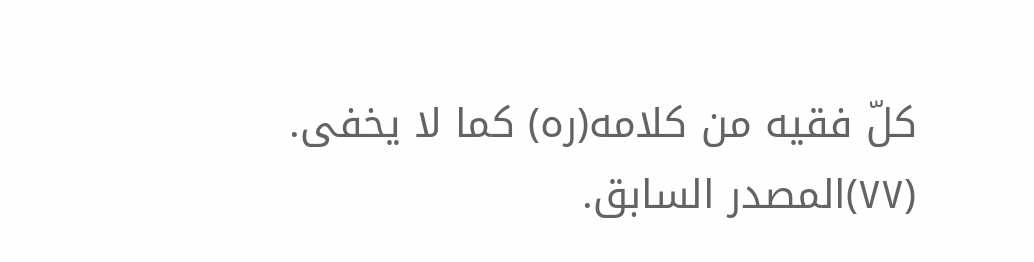كلّ فقيه من كلامه(ره) كما لا يخفى.
(٧٧)المصدر السابق.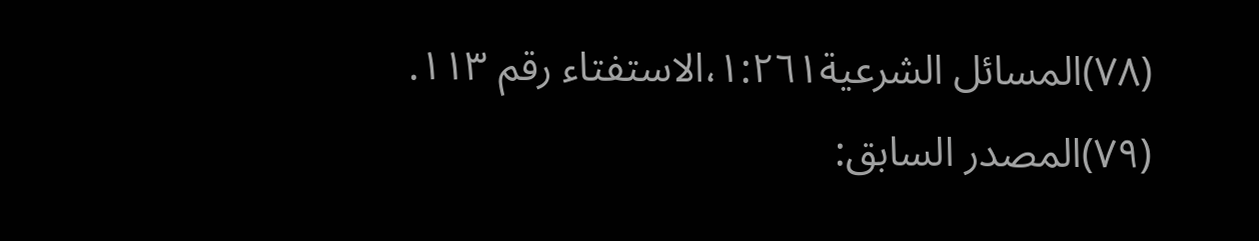(٧٨)المسائل الشرعية١:٢٦١،الاستفتاء رقم ١١٣.
(٧٩)المصدر السابق: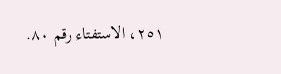٢٥١، الاستفتاء رقم ٨٠.